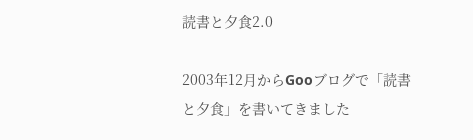読書と夕食2.0

2003年12月からGooブログで「読書と夕食」を書いてきました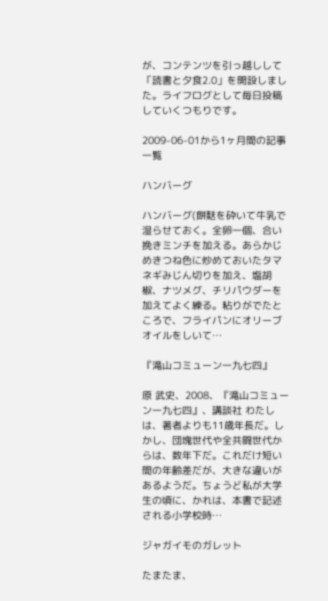が、コンテンツを引っ越しして「読書と夕食2.0」を開設しました。ライフログとして毎日投稿していくつもりです。

2009-06-01から1ヶ月間の記事一覧

ハンバーグ

ハンバーグ(餅麩を砕いて牛乳で湿らせておく。全卵一個、合い挽きミンチを加える。あらかじめきつね色に炒めておいたタマネギみじん切りを加え、塩胡椒、ナツメグ、チリパウダーを加えてよく練る。粘りがでたところで、フライパンにオリーブオイルをしいて…

『滝山コミューン一九七四』

原 武史、2008、『滝山コミューン一九七四』、講談社 わたしは、著者よりも11歳年長だ。しかし、団塊世代や全共闘世代からは、数年下だ。これだけ短い間の年齢差だが、大きな違いがあるようだ。ちょうど私が大学生の頃に、かれは、本書で記述される小学校時…

ジャガイモのガレット

たまたま、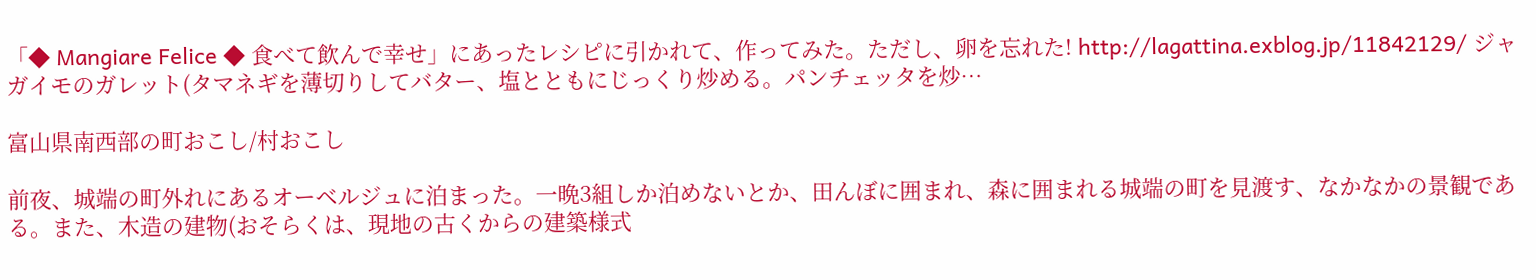「◆ Mangiare Felice ◆ 食べて飲んで幸せ」にあったレシピに引かれて、作ってみた。ただし、卵を忘れた! http://lagattina.exblog.jp/11842129/ ジャガイモのガレット(タマネギを薄切りしてバター、塩とともにじっくり炒める。パンチェッタを炒…

富山県南西部の町おこし/村おこし

前夜、城端の町外れにあるオーベルジュに泊まった。一晩3組しか泊めないとか、田んぼに囲まれ、森に囲まれる城端の町を見渡す、なかなかの景観である。また、木造の建物(おそらくは、現地の古くからの建築様式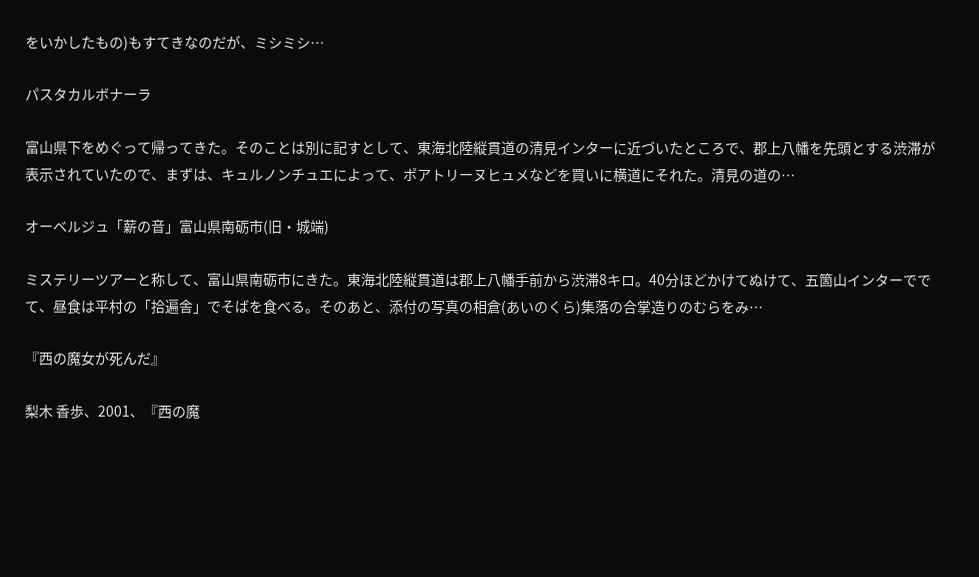をいかしたもの)もすてきなのだが、ミシミシ…

パスタカルボナーラ

富山県下をめぐって帰ってきた。そのことは別に記すとして、東海北陸縦貫道の清見インターに近づいたところで、郡上八幡を先頭とする渋滞が表示されていたので、まずは、キュルノンチュエによって、ポアトリーヌヒュメなどを買いに横道にそれた。清見の道の…

オーベルジュ「薪の音」富山県南砺市(旧・城端)

ミステリーツアーと称して、富山県南砺市にきた。東海北陸縦貫道は郡上八幡手前から渋滞8キロ。40分ほどかけてぬけて、五箇山インターででて、昼食は平村の「拾遍舎」でそばを食べる。そのあと、添付の写真の相倉(あいのくら)集落の合掌造りのむらをみ…

『西の魔女が死んだ』

梨木 香歩、2001、『西の魔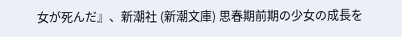女が死んだ』、新潮社 (新潮文庫) 思春期前期の少女の成長を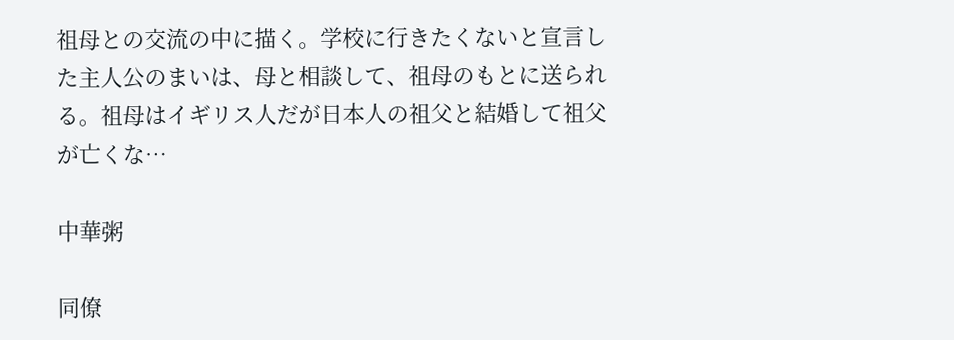祖母との交流の中に描く。学校に行きたくないと宣言した主人公のまいは、母と相談して、祖母のもとに送られる。祖母はイギリス人だが日本人の祖父と結婚して祖父が亡くな…

中華粥

同僚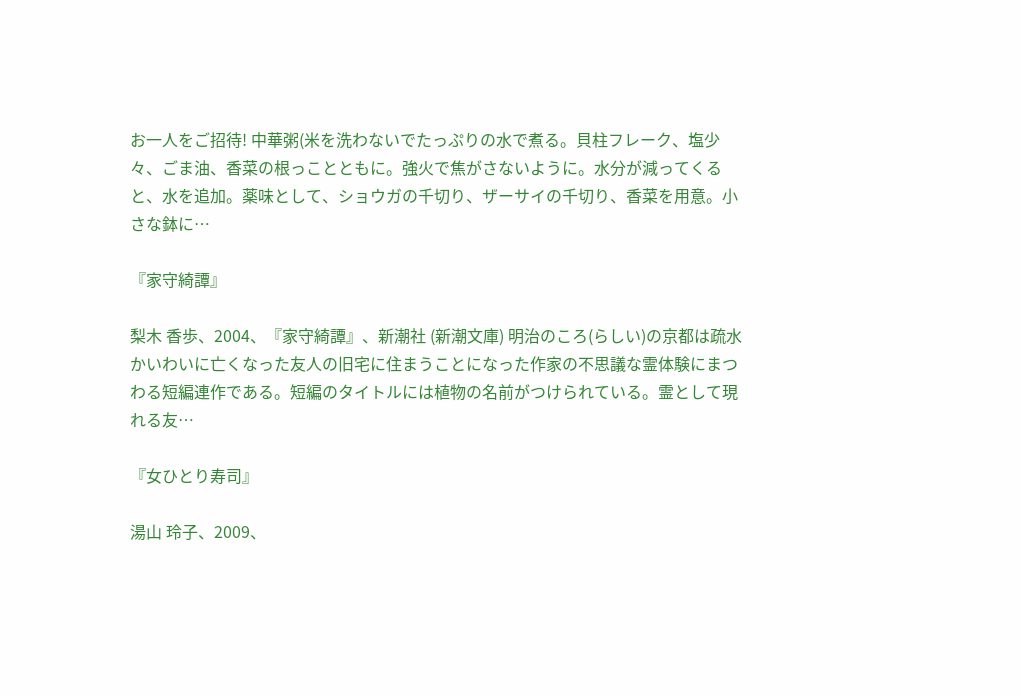お一人をご招待! 中華粥(米を洗わないでたっぷりの水で煮る。貝柱フレーク、塩少々、ごま油、香菜の根っことともに。強火で焦がさないように。水分が減ってくると、水を追加。薬味として、ショウガの千切り、ザーサイの千切り、香菜を用意。小さな鉢に…

『家守綺譚』

梨木 香歩、2004、『家守綺譚』、新潮社 (新潮文庫) 明治のころ(らしい)の京都は疏水かいわいに亡くなった友人の旧宅に住まうことになった作家の不思議な霊体験にまつわる短編連作である。短編のタイトルには植物の名前がつけられている。霊として現れる友…

『女ひとり寿司』

湯山 玲子、2009、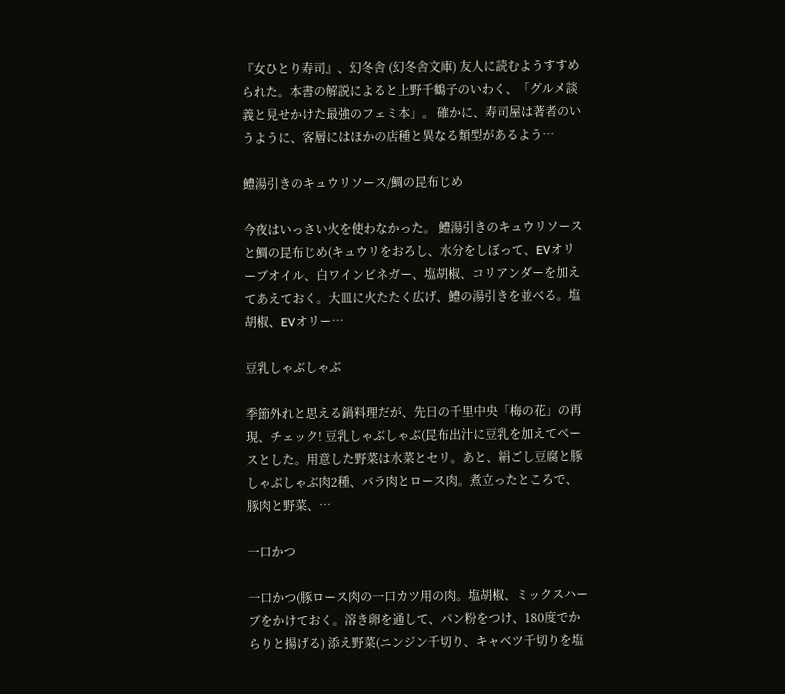『女ひとり寿司』、幻冬舎 (幻冬舎文庫) 友人に読むようすすめられた。本書の解説によると上野千鶴子のいわく、「グルメ談義と見せかけた最強のフェミ本」。 確かに、寿司屋は著者のいうように、客層にはほかの店種と異なる類型があるよう…

鱧湯引きのキュウリソース/鯛の昆布じめ

今夜はいっさい火を使わなかった。 鱧湯引きのキュウリソースと鯛の昆布じめ(キュウリをおろし、水分をしぼって、EVオリーブオイル、白ワインビネガー、塩胡椒、コリアンダーを加えてあえておく。大皿に火たたく広げ、鱧の湯引きを並べる。塩胡椒、EVオリー…

豆乳しゃぶしゃぶ

季節外れと思える鍋料理だが、先日の千里中央「梅の花」の再現、チェック! 豆乳しゃぶしゃぶ(昆布出汁に豆乳を加えてベースとした。用意した野菜は水菜とセリ。あと、絹ごし豆腐と豚しゃぶしゃぶ肉2種、バラ肉とロース肉。煮立ったところで、豚肉と野菜、…

一口かつ

一口かつ(豚ロース肉の一口カツ用の肉。塩胡椒、ミックスハーブをかけておく。溶き卵を通して、パン粉をつけ、180度でからりと揚げる) 添え野菜(ニンジン千切り、キャベツ千切りを塩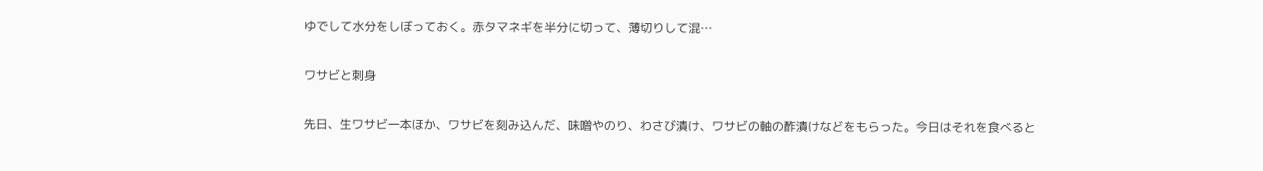ゆでして水分をしぼっておく。赤タマネギを半分に切って、薄切りして混…

ワサビと刺身

先日、生ワサビ一本ほか、ワサビを刻み込んだ、味噌やのり、わさび漬け、ワサビの軸の酢漬けなどをもらった。今日はそれを食べると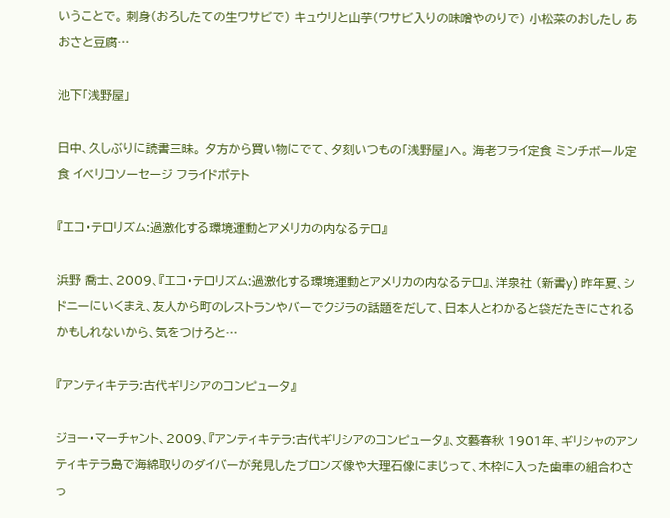いうことで。 刺身(おろしたての生ワサビで) キュウリと山芋(ワサビ入りの味噌やのりで) 小松菜のおしたし あおさと豆腐…

池下「浅野屋」

日中、久しぶりに読書三昧。 夕方から買い物にでて、夕刻いつもの「浅野屋」へ。 海老フライ定食 ミンチボール定食 イベリコソーセージ フライドポテト

『エコ・テロリズム:過激化する環境運動とアメリカの内なるテロ』

浜野 喬士、2009、『エコ・テロリズム:過激化する環境運動とアメリカの内なるテロ』、洋泉社 (新書y) 昨年夏、シドニーにいくまえ、友人から町のレストランやバーでクジラの話題をだして、日本人とわかると袋だたきにされるかもしれないから、気をつけろと…

『アンティキテラ:古代ギリシアのコンピュータ』

ジョー・マーチャント、2009、『アンティキテラ:古代ギリシアのコンピュータ』、文藝春秋 1901年、ギリシャのアンティキテラ島で海綿取りのダイバーが発見したブロンズ像や大理石像にまじって、木枠に入った歯車の組合わさっ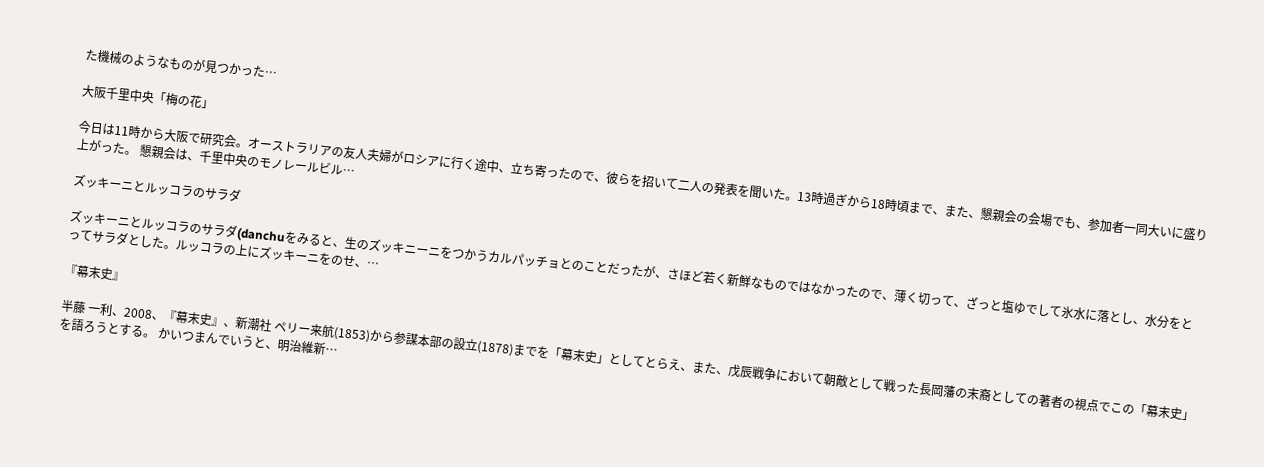た機械のようなものが見つかった…

大阪千里中央「梅の花」

今日は11時から大阪で研究会。オーストラリアの友人夫婦がロシアに行く途中、立ち寄ったので、彼らを招いて二人の発表を聞いた。13時過ぎから18時頃まで、また、懇親会の会場でも、参加者一同大いに盛り上がった。 懇親会は、千里中央のモノレールビル…

ズッキーニとルッコラのサラダ

ズッキーニとルッコラのサラダ(danchuをみると、生のズッキニーニをつかうカルパッチョとのことだったが、さほど若く新鮮なものではなかったので、薄く切って、ざっと塩ゆでして氷水に落とし、水分をとってサラダとした。ルッコラの上にズッキーニをのせ、…

『幕末史』

半藤 一利、2008、『幕末史』、新潮社 ペリー来航(1853)から参謀本部の設立(1878)までを「幕末史」としてとらえ、また、戊辰戦争において朝敵として戦った長岡藩の末裔としての著者の視点でこの「幕末史」を語ろうとする。 かいつまんでいうと、明治維新…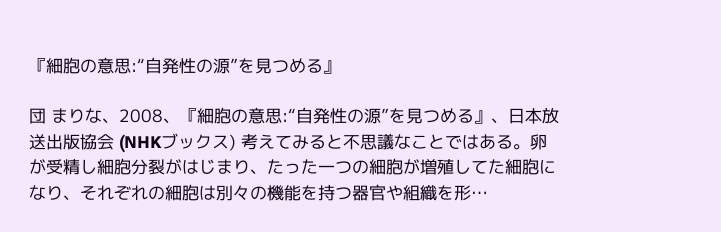『細胞の意思:“自発性の源”を見つめる』

団 まりな、2008、『細胞の意思:“自発性の源”を見つめる』、日本放送出版協会 (NHKブックス) 考えてみると不思議なことではある。卵が受精し細胞分裂がはじまり、たった一つの細胞が増殖してた細胞になり、それぞれの細胞は別々の機能を持つ器官や組織を形…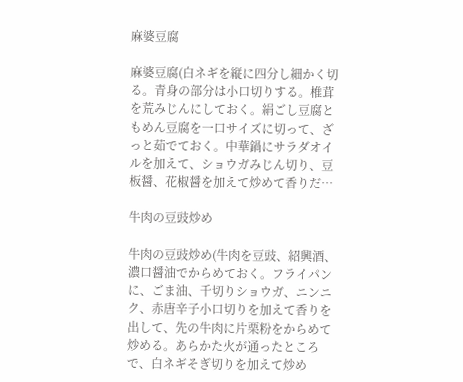麻婆豆腐

麻婆豆腐(白ネギを縦に四分し細かく切る。青身の部分は小口切りする。椎茸を荒みじんにしておく。絹ごし豆腐ともめん豆腐を一口サイズに切って、ざっと茹でておく。中華鍋にサラダオイルを加えて、ショウガみじん切り、豆板醤、花椒醤を加えて炒めて香りだ…

牛肉の豆豉炒め

牛肉の豆豉炒め(牛肉を豆豉、紹興酒、濃口醤油でからめておく。フライパンに、ごま油、千切りショウガ、ニンニク、赤唐辛子小口切りを加えて香りを出して、先の牛肉に片栗粉をからめて炒める。あらかた火が通ったところで、白ネギそぎ切りを加えて炒め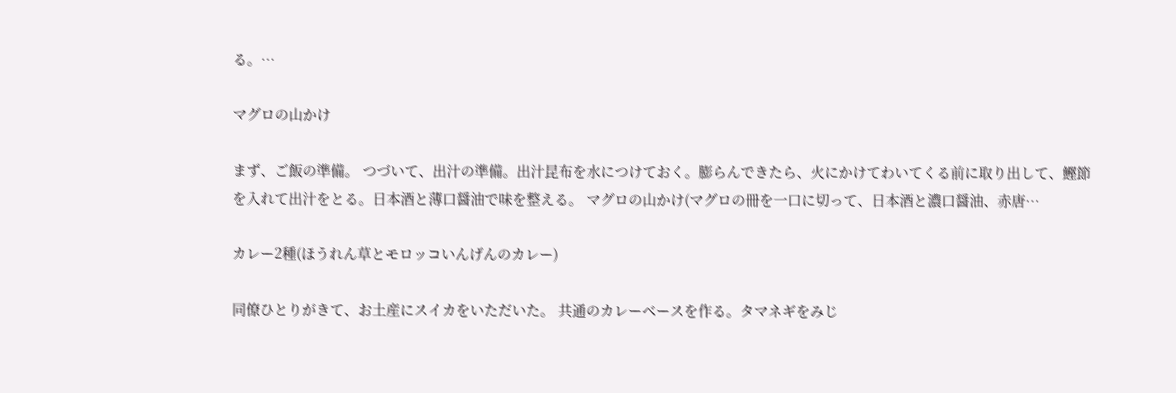る。…

マグロの山かけ

まず、ご飯の準備。 つづいて、出汁の準備。出汁昆布を水につけておく。膨らんできたら、火にかけてわいてくる前に取り出して、鰹節を入れて出汁をとる。日本酒と薄口醤油で味を整える。 マグロの山かけ(マグロの冊を一口に切って、日本酒と濃口醤油、赤唐…

カレー2種(ほうれん草とモロッコいんげんのカレー)

同僚ひとりがきて、お土産にスイカをいただいた。 共通のカレーベースを作る。タマネギをみじ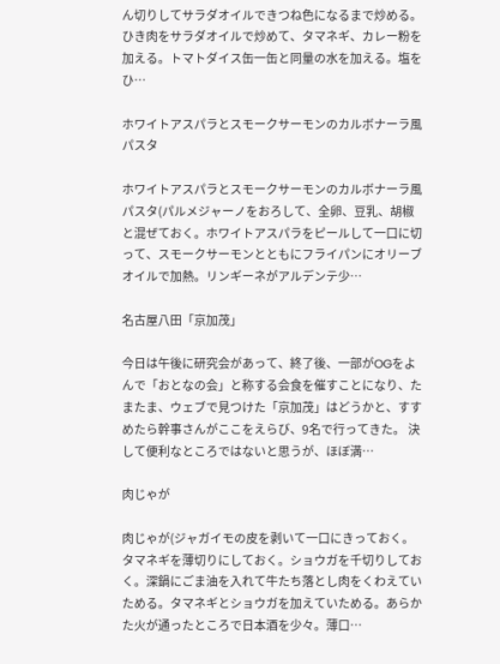ん切りしてサラダオイルできつね色になるまで炒める。ひき肉をサラダオイルで炒めて、タマネギ、カレー粉を加える。トマトダイス缶一缶と同量の水を加える。塩をひ…

ホワイトアスパラとスモークサーモンのカルボナーラ風パスタ

ホワイトアスパラとスモークサーモンのカルボナーラ風パスタ(パルメジャーノをおろして、全卵、豆乳、胡椒と混ぜておく。ホワイトアスパラをピールして一口に切って、スモークサーモンとともにフライパンにオリーブオイルで加熱。リンギーネがアルデンテ少…

名古屋八田「京加茂」

今日は午後に研究会があって、終了後、一部がOGをよんで「おとなの会」と称する会食を催すことになり、たまたま、ウェブで見つけた「京加茂」はどうかと、すすめたら幹事さんがここをえらび、9名で行ってきた。 決して便利なところではないと思うが、ほぼ満…

肉じゃが

肉じゃが(ジャガイモの皮を剥いて一口にきっておく。タマネギを薄切りにしておく。ショウガを千切りしておく。深鍋にごま油を入れて牛たち落とし肉をくわえていためる。タマネギとショウガを加えていためる。あらかた火が通ったところで日本酒を少々。薄口…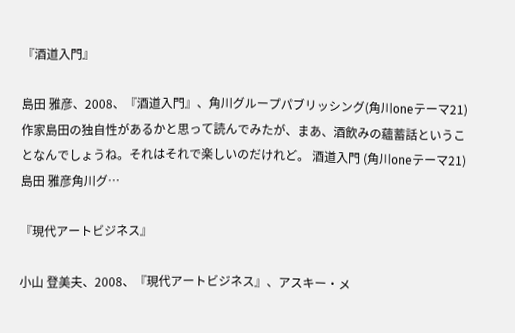『酒道入門』

島田 雅彦、2008、『酒道入門』、角川グループパブリッシング(角川oneテーマ21) 作家島田の独自性があるかと思って読んでみたが、まあ、酒飲みの蘊蓄話ということなんでしょうね。それはそれで楽しいのだけれど。 酒道入門 (角川oneテーマ21)島田 雅彦角川グ…

『現代アートビジネス』

小山 登美夫、2008、『現代アートビジネス』、アスキー・メ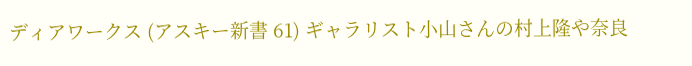ディアワークス (アスキー新書 61) ギャラリスト小山さんの村上隆や奈良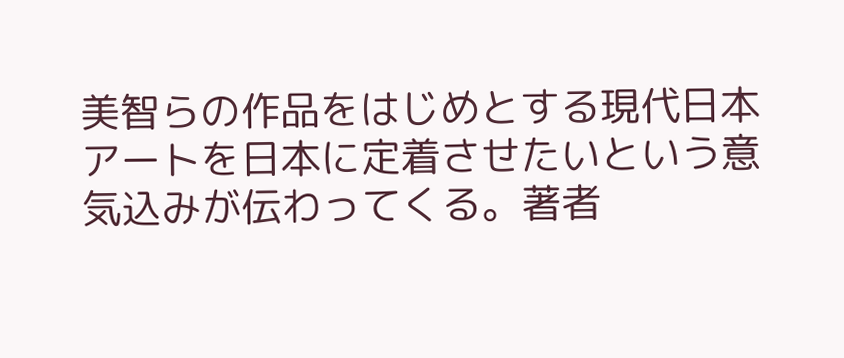美智らの作品をはじめとする現代日本アートを日本に定着させたいという意気込みが伝わってくる。著者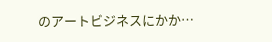のアートビジネスにかか…